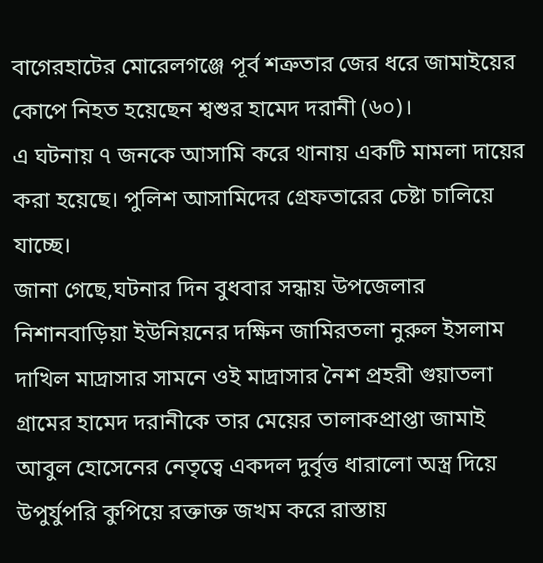বাগেরহাটের মোরেলগঞ্জে পূর্ব শত্রুতার জের ধরে জামাইয়ের কোপে নিহত হয়েছেন শ্বশুর হামেদ দরানী (৬০)।
এ ঘটনায় ৭ জনকে আসামি করে থানায় একটি মামলা দায়ের করা হয়েছে। পুলিশ আসামিদের গ্রেফতারের চেষ্টা চালিয়ে যাচ্ছে।
জানা গেছে,ঘটনার দিন বুধবার সন্ধায় উপজেলার নিশানবাড়িয়া ইউনিয়নের দক্ষিন জামিরতলা নুরুল ইসলাম দাখিল মাদ্রাসার সামনে ওই মাদ্রাসার নৈশ প্রহরী গুয়াতলা গ্রামের হামেদ দরানীকে তার মেয়ের তালাকপ্রাপ্তা জামাই আবুল হোসেনের নেতৃত্বে একদল দুর্বৃত্ত ধারালো অস্ত্র দিয়ে উপুর্যুপরি কুপিয়ে রক্তাক্ত জখম করে রাস্তায়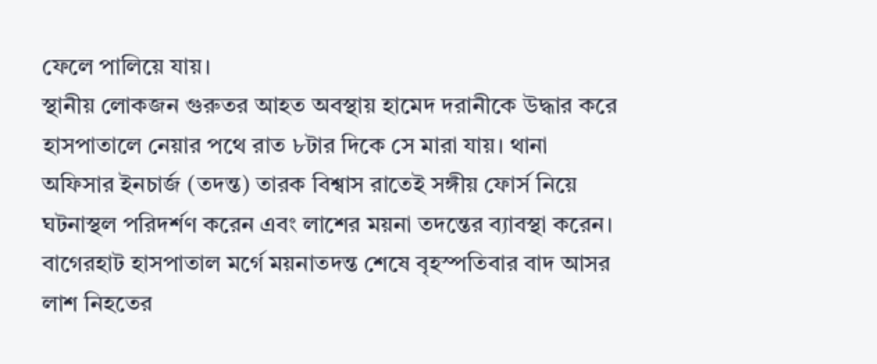ফেলে পালিয়ে যায়।
স্থানীয় লোকজন গুরুতর আহত অবস্থায় হামেদ দরানীকে উদ্ধার করে হাসপাতালে নেয়ার পথে রাত ৮টার দিকে সে মারা যায়। থানা অফিসার ইনচার্জ (তদন্ত) তারক বিশ্বাস রাতেই সঙ্গীয় ফোর্স নিয়ে ঘটনাস্থল পরিদর্শণ করেন এবং লাশের ময়না তদন্তের ব্যাবস্থা করেন। বাগেরহাট হাসপাতাল মর্গে ময়নাতদন্ত শেষে বৃহস্পতিবার বাদ আসর লাশ নিহতের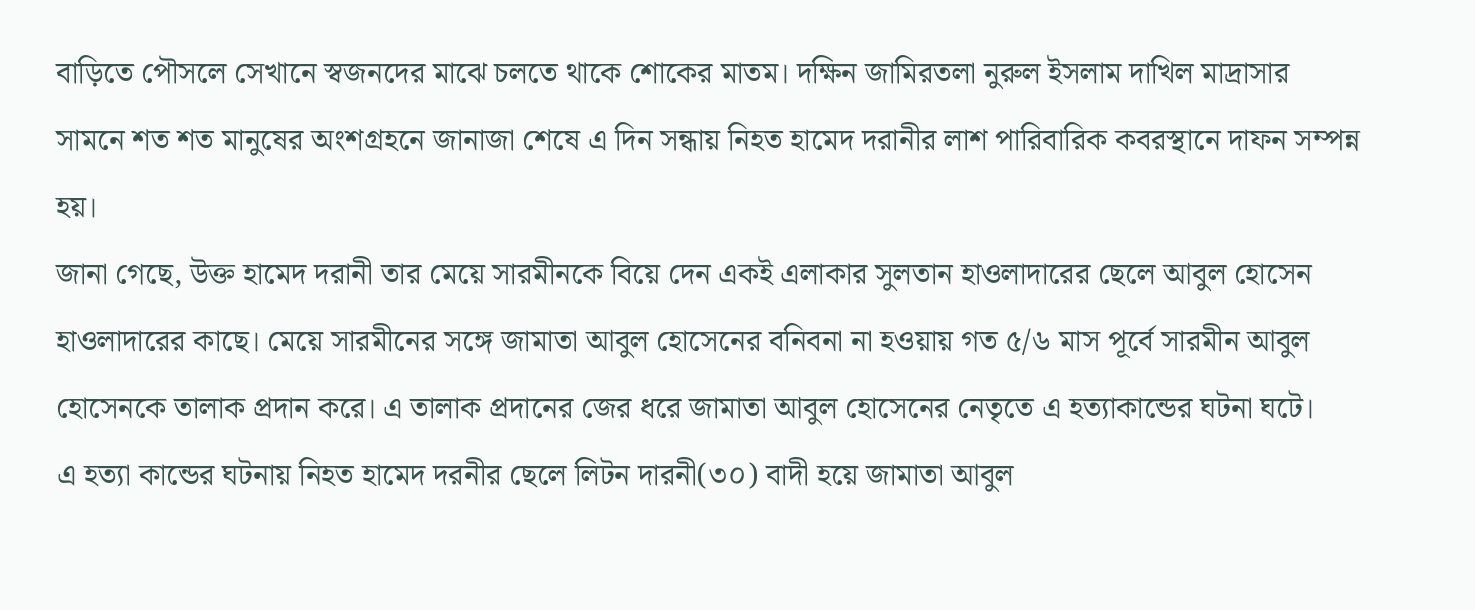বাড়িতে পৌসলে সেখানে স্বজনদের মাঝে চলতে থাকে শোকের মাতম। দক্ষিন জামিরতলা নুরুল ইসলাম দাখিল মাদ্রাসার সামনে শত শত মানুষের অংশগ্রহনে জানাজা শেষে এ দিন সন্ধায় নিহত হামেদ দরানীর লাশ পারিবারিক কবরস্থানে দাফন সম্পন্ন হয়।
জানা গেছে, উক্ত হামেদ দরানী তার মেয়ে সারমীনকে বিয়ে দেন একই এলাকার সুলতান হাওলাদারের ছেলে আবুল হোসেন হাওলাদারের কাছে। মেয়ে সারমীনের সঙ্গে জামাতা আবুল হোসেনের বনিবনা না হওয়ায় গত ৫/৬ মাস পূর্বে সারমীন আবুল হোসেনকে তালাক প্রদান করে। এ তালাক প্রদানের জের ধরে জামাতা আবুল হোসেনের নেতৃতে এ হত্যাকান্ডের ঘটনা ঘটে।
এ হত্যা কান্ডের ঘটনায় নিহত হামেদ দরনীর ছেলে লিটন দারনী(৩০) বাদী হয়ে জামাতা আবুল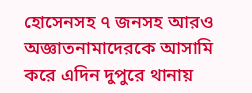হোসেনসহ ৭ জনসহ আরও অজ্ঞাতনামাদেরকে আসামি করে এদিন দুপুরে থানায়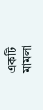একটি মামলা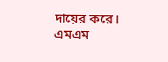দায়ের করে।
এমএম